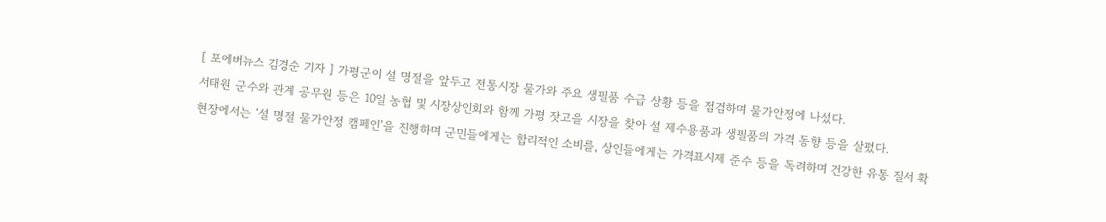[ 포에버뉴스 김경순 기자 ] 가평군이 설 명절을 앞두고 전통시장 물가와 주요 생필품 수급 상황 등을 점검하며 물가안정에 나섰다.
서태원 군수와 관계 공무원 등은 10일 농협 및 시장상인회와 함께 가평 잣고을 시장을 찾아 설 제수용품과 생필품의 가격 동향 등을 살폈다.
현장에서는 ‘설 명절 물가안정 캠페인’을 진행하며 군민들에게는 합리적인 소비를, 상인들에게는 가격표시제 준수 등을 독려하며 건강한 유통 질서 확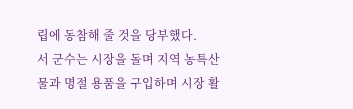립에 동참해 줄 것을 당부했다.
서 군수는 시장을 돌며 지역 농특산물과 명절 용품을 구입하며 시장 활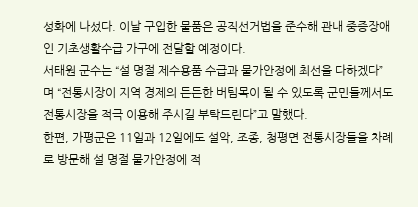성화에 나섰다. 이날 구입한 물품은 공직선거법을 준수해 관내 중증장애인 기초생활수급 가구에 전달할 예정이다.
서태원 군수는 “설 명절 제수용품 수급과 물가안정에 최선을 다하겠다”며 “전통시장이 지역 경제의 든든한 버팀목이 될 수 있도록 군민들께서도 전통시장을 적극 이용해 주시길 부탁드린다”고 말했다.
한편, 가평군은 11일과 12일에도 설악, 조종, 청평면 전통시장들을 차례로 방문해 설 명절 물가안정에 적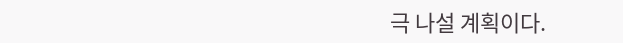극 나설 계획이다.